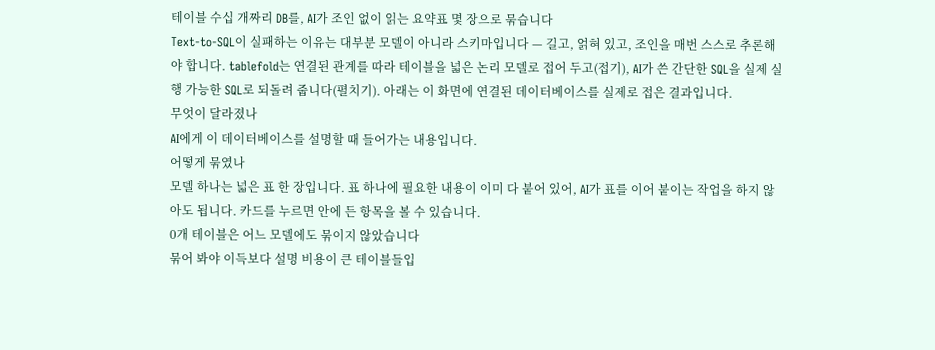테이블 수십 개짜리 DB를, AI가 조인 없이 읽는 요약표 몇 장으로 묶습니다
Text-to-SQL이 실패하는 이유는 대부분 모델이 아니라 스키마입니다 — 길고, 얽혀 있고, 조인을 매번 스스로 추론해야 합니다. tablefold는 연결된 관계를 따라 테이블을 넓은 논리 모델로 접어 두고(접기), AI가 쓴 간단한 SQL을 실제 실행 가능한 SQL로 되돌려 줍니다(펼치기). 아래는 이 화면에 연결된 데이터베이스를 실제로 접은 결과입니다.
무엇이 달라졌나
AI에게 이 데이터베이스를 설명할 때 들어가는 내용입니다.
어떻게 묶였나
모델 하나는 넓은 표 한 장입니다. 표 하나에 필요한 내용이 이미 다 붙어 있어, AI가 표를 이어 붙이는 작업을 하지 않아도 됩니다. 카드를 누르면 안에 든 항목을 볼 수 있습니다.
0개 테이블은 어느 모델에도 묶이지 않았습니다
묶어 봐야 이득보다 설명 비용이 큰 테이블들입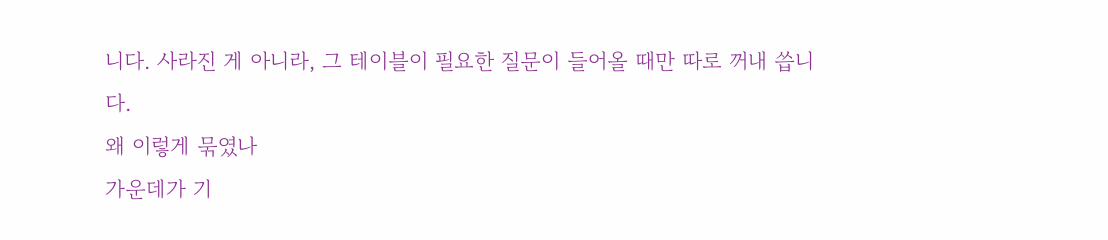니다. 사라진 게 아니라, 그 테이블이 필요한 질문이 들어올 때만 따로 꺼내 씁니다.
왜 이렇게 묶였나
가운데가 기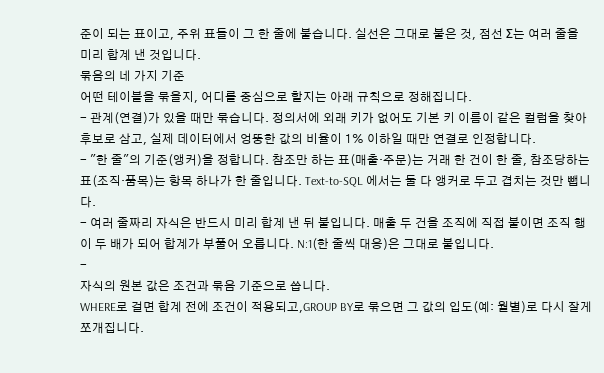준이 되는 표이고, 주위 표들이 그 한 줄에 붙습니다. 실선은 그대로 붙은 것, 점선 Σ는 여러 줄을 미리 합계 낸 것입니다.
묶음의 네 가지 기준
어떤 테이블을 묶을지, 어디를 중심으로 할지는 아래 규칙으로 정해집니다.
- 관계(연결)가 있을 때만 묶습니다. 정의서에 외래 키가 없어도 기본 키 이름이 같은 컬럼을 찾아 후보로 삼고, 실제 데이터에서 엉뚱한 값의 비율이 1% 이하일 때만 연결로 인정합니다.
- "한 줄"의 기준(앵커)을 정합니다. 참조만 하는 표(매출·주문)는 거래 한 건이 한 줄, 참조당하는 표(조직·품목)는 항목 하나가 한 줄입니다. Text-to-SQL 에서는 둘 다 앵커로 두고 겹치는 것만 뺍니다.
- 여러 줄짜리 자식은 반드시 미리 합계 낸 뒤 붙입니다. 매출 두 건을 조직에 직접 붙이면 조직 행이 두 배가 되어 합계가 부풀어 오릅니다. N:1(한 줄씩 대응)은 그대로 붙입니다.
-
자식의 원본 값은 조건과 묶음 기준으로 씁니다.
WHERE로 걸면 합계 전에 조건이 적용되고,GROUP BY로 묶으면 그 값의 입도(예: 월별)로 다시 잘게 쪼개집니다.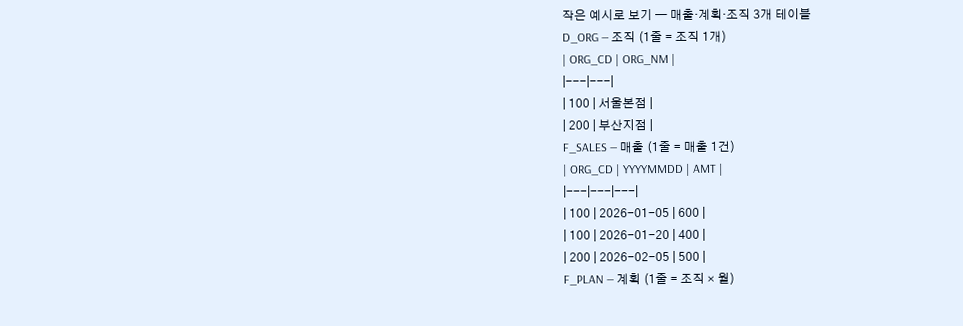작은 예시로 보기 — 매출·계획·조직 3개 테이블
D_ORG — 조직 (1줄 = 조직 1개)
| ORG_CD | ORG_NM |
|---|---|
| 100 | 서울본점 |
| 200 | 부산지점 |
F_SALES — 매출 (1줄 = 매출 1건)
| ORG_CD | YYYYMMDD | AMT |
|---|---|---|
| 100 | 2026-01-05 | 600 |
| 100 | 2026-01-20 | 400 |
| 200 | 2026-02-05 | 500 |
F_PLAN — 계획 (1줄 = 조직 × 월)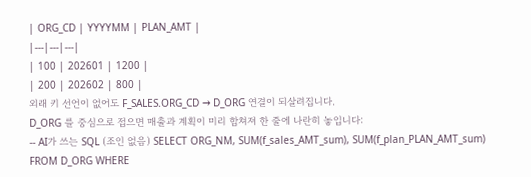| ORG_CD | YYYYMM | PLAN_AMT |
|---|---|---|
| 100 | 202601 | 1200 |
| 200 | 202602 | 800 |
외래 키 선언이 없어도 F_SALES.ORG_CD → D_ORG 연결이 되살려집니다.
D_ORG 를 중심으로 접으면 매출과 계획이 미리 합쳐져 한 줄에 나란히 놓입니다:
-- AI가 쓰는 SQL (조인 없음) SELECT ORG_NM, SUM(f_sales_AMT_sum), SUM(f_plan_PLAN_AMT_sum) FROM D_ORG WHERE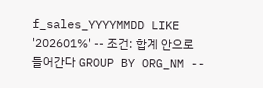f_sales_YYYYMMDD LIKE '202601%' -- 조건: 합계 안으로 들어간다 GROUP BY ORG_NM --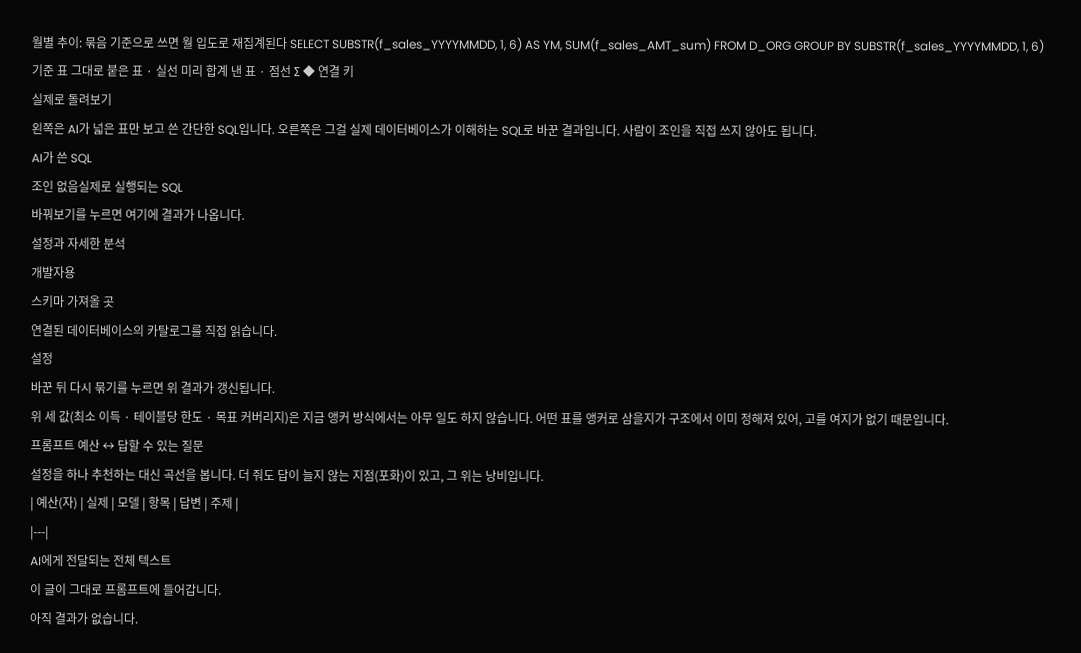월별 추이: 묶음 기준으로 쓰면 월 입도로 재집계된다 SELECT SUBSTR(f_sales_YYYYMMDD, 1, 6) AS YM, SUM(f_sales_AMT_sum) FROM D_ORG GROUP BY SUBSTR(f_sales_YYYYMMDD, 1, 6)
기준 표 그대로 붙은 표 · 실선 미리 합계 낸 표 · 점선 Σ ◆ 연결 키
실제로 돌려보기
왼쪽은 AI가 넓은 표만 보고 쓴 간단한 SQL입니다. 오른쪽은 그걸 실제 데이터베이스가 이해하는 SQL로 바꾼 결과입니다. 사람이 조인을 직접 쓰지 않아도 됩니다.
AI가 쓴 SQL
조인 없음실제로 실행되는 SQL
바꿔보기를 누르면 여기에 결과가 나옵니다.
설정과 자세한 분석
개발자용
스키마 가져올 곳
연결된 데이터베이스의 카탈로그를 직접 읽습니다.
설정
바꾼 뒤 다시 묶기를 누르면 위 결과가 갱신됩니다.
위 세 값(최소 이득 · 테이블당 한도 · 목표 커버리지)은 지금 앵커 방식에서는 아무 일도 하지 않습니다. 어떤 표를 앵커로 삼을지가 구조에서 이미 정해져 있어, 고를 여지가 없기 때문입니다.
프롬프트 예산 ↔ 답할 수 있는 질문
설정을 하나 추천하는 대신 곡선을 봅니다. 더 줘도 답이 늘지 않는 지점(포화)이 있고, 그 위는 낭비입니다.
| 예산(자) | 실제 | 모델 | 항목 | 답변 | 주제 |
|---|
AI에게 전달되는 전체 텍스트
이 글이 그대로 프롬프트에 들어갑니다.
아직 결과가 없습니다.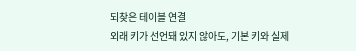되찾은 테이블 연결
외래 키가 선언돼 있지 않아도, 기본 키와 실제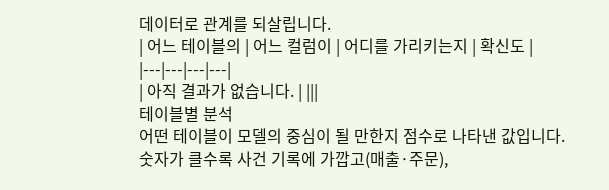데이터로 관계를 되살립니다.
| 어느 테이블의 | 어느 컬럼이 | 어디를 가리키는지 | 확신도 |
|---|---|---|---|
| 아직 결과가 없습니다. | |||
테이블별 분석
어떤 테이블이 모델의 중심이 될 만한지 점수로 나타낸 값입니다. 숫자가 클수록 사건 기록에 가깝고(매출·주문),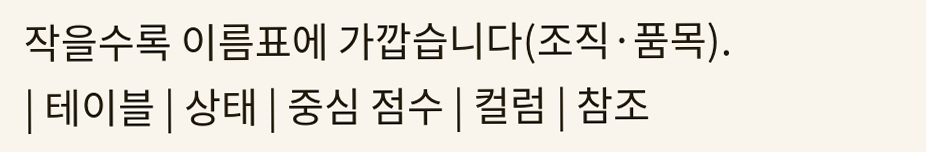작을수록 이름표에 가깝습니다(조직·품목).
| 테이블 | 상태 | 중심 점수 | 컬럼 | 참조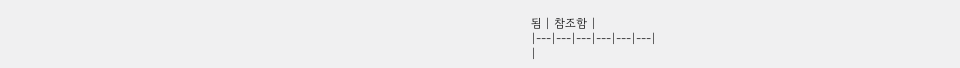됨 | 참조함 |
|---|---|---|---|---|---|
|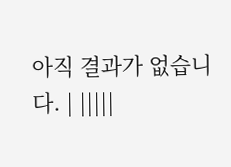아직 결과가 없습니다. | |||||